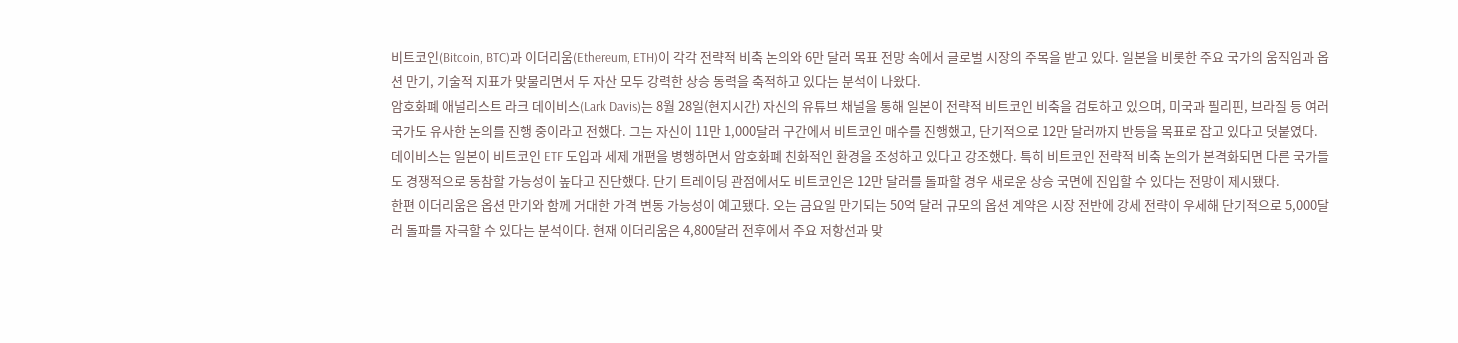비트코인(Bitcoin, BTC)과 이더리움(Ethereum, ETH)이 각각 전략적 비축 논의와 6만 달러 목표 전망 속에서 글로벌 시장의 주목을 받고 있다. 일본을 비롯한 주요 국가의 움직임과 옵션 만기, 기술적 지표가 맞물리면서 두 자산 모두 강력한 상승 동력을 축적하고 있다는 분석이 나왔다.
암호화폐 애널리스트 라크 데이비스(Lark Davis)는 8월 28일(현지시간) 자신의 유튜브 채널을 통해 일본이 전략적 비트코인 비축을 검토하고 있으며, 미국과 필리핀, 브라질 등 여러 국가도 유사한 논의를 진행 중이라고 전했다. 그는 자신이 11만 1,000달러 구간에서 비트코인 매수를 진행했고, 단기적으로 12만 달러까지 반등을 목표로 잡고 있다고 덧붙였다.
데이비스는 일본이 비트코인 ETF 도입과 세제 개편을 병행하면서 암호화폐 친화적인 환경을 조성하고 있다고 강조했다. 특히 비트코인 전략적 비축 논의가 본격화되면 다른 국가들도 경쟁적으로 동참할 가능성이 높다고 진단했다. 단기 트레이딩 관점에서도 비트코인은 12만 달러를 돌파할 경우 새로운 상승 국면에 진입할 수 있다는 전망이 제시됐다.
한편 이더리움은 옵션 만기와 함께 거대한 가격 변동 가능성이 예고됐다. 오는 금요일 만기되는 50억 달러 규모의 옵션 계약은 시장 전반에 강세 전략이 우세해 단기적으로 5,000달러 돌파를 자극할 수 있다는 분석이다. 현재 이더리움은 4,800달러 전후에서 주요 저항선과 맞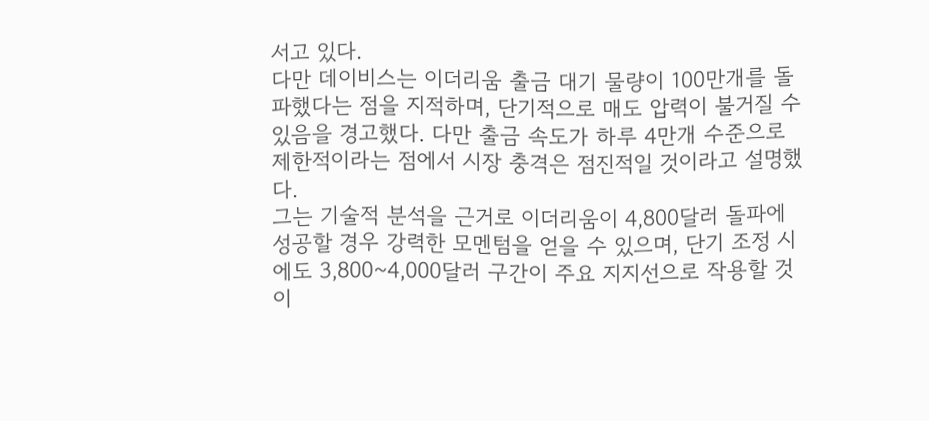서고 있다.
다만 데이비스는 이더리움 출금 대기 물량이 100만개를 돌파했다는 점을 지적하며, 단기적으로 매도 압력이 불거질 수 있음을 경고했다. 다만 출금 속도가 하루 4만개 수준으로 제한적이라는 점에서 시장 충격은 점진적일 것이라고 설명했다.
그는 기술적 분석을 근거로 이더리움이 4,800달러 돌파에 성공할 경우 강력한 모멘텀을 얻을 수 있으며, 단기 조정 시에도 3,800~4,000달러 구간이 주요 지지선으로 작용할 것이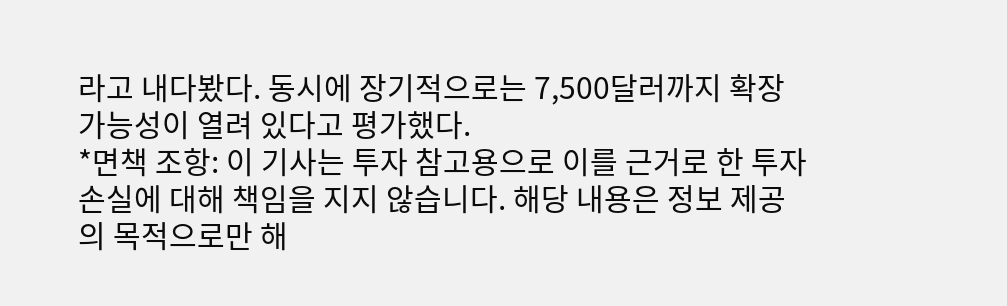라고 내다봤다. 동시에 장기적으로는 7,500달러까지 확장 가능성이 열려 있다고 평가했다.
*면책 조항: 이 기사는 투자 참고용으로 이를 근거로 한 투자 손실에 대해 책임을 지지 않습니다. 해당 내용은 정보 제공의 목적으로만 해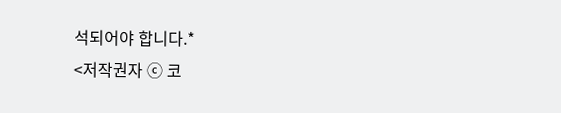석되어야 합니다.*
<저작권자 ⓒ 코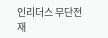인리더스 무단전재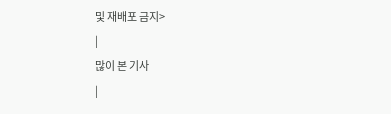및 재배포 금지>
|
많이 본 기사
|